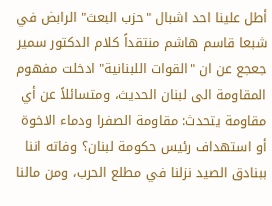أطل علينا احد اشبال "حزب البعث" الرابض في شبعا قاسم هاشم منتقداً كلام الدكتور سمير جعجع عن ان "القوات اللبنانية" ادخلت مفهوم المقاومة الى لبنان الحديث، ومتسائلاً عن أي مقاومة يتحدث: مقاومة الصفرا ودماء الاخوة أو استهداف رئيس حكومة لبنان؟ وفاته اننا ببنادق الصيد نزلنا في مطلع الحرب، ومن مالنا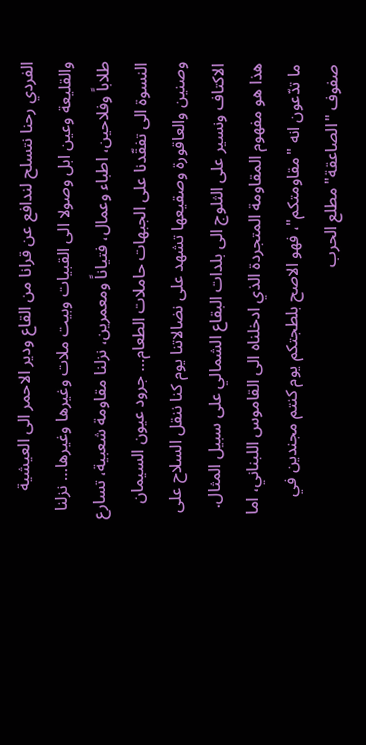الفردي رحنا نتسلح لندافع عن قرانا من القاع ودير الاحمر الى العيشية والقليعة وعين ابل وصولا الى القبيات وبيت ملات وغيرها وغيرها… نزلنا طلاباً وفلاحين، اطباء وعمال، فتياناً ومعمرين، نزلنا مقاومة شعبية، تسارع النسوة الى تفقّدنا على الجبهات حاملات الطعام… جرود عيون السيمان وصنين والعاقورة وصقيعها تشهد على نضالاتنا يوم كنا ننقل السلاح على الاكتاف ونسير على الثلوج الى بلدات البقاع الشمالي على سبيل المثال.
هذا هو مفهوم المقاومة المتجردة الذي ادخلناه الى القاموس اللبناني، اما ما تدّعون انه "مقاومتكم"، فهو الاصح بلطجتكم يوم كنتم مجندين في صفوف "الصاعقة" مطلع الحرب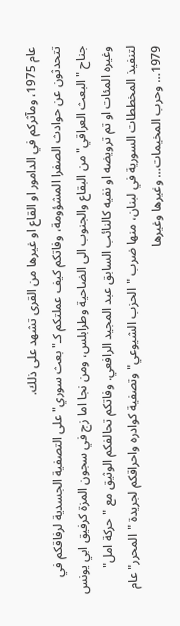عام 1975، ومآثركم في الدامور او القاع او غيرها من القرى تشهد على ذلك.
تتحدثون عن حوادث الصفرا المشؤومة، وفاتكم كيف عملتكم كـ"بعث سوري" على التصفية الجسدية لرفاقكم في جناح "البعث العراقي" من البقاع والجنوب الى الضاحية وطرابلس، ومن نجا اما زج في سجون المزة كرفيق ابي يونس وغيره المئات او تم ترويضه او نفيه كالنائب السابق عبد المجيد الرافعي. وفاتكم تحالفكم الوثيق مع "حركة امل" لتنفيذ المخططات السورية في لبنان، منها ضرب "الحزب الشيوعي" وتصفية كوادره واحراقكم لجريدة "المحرر" عام 1979… وحرب المخيمات… وغيرها وغيرها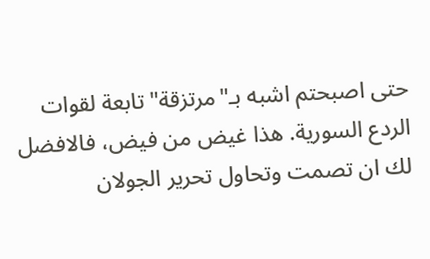حتى اصبحتم اشبه بـ"مرتزقة" تابعة لقوات الردع السورية. هذا غيض من فيض، فالافضل لك ان تصمت وتحاول تحرير الجولان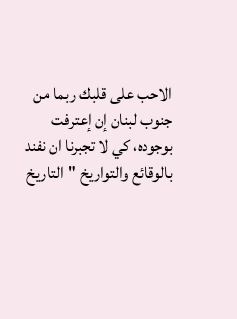الاحب على قلبك ربما من جنوب لبنان إن إعترفت بوجوده، كي لا تجبرنا ان نفند بالوقائع والتواريخ "التاريخ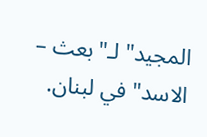المجيد" لـ"بعث – الاسد" في لبنان.